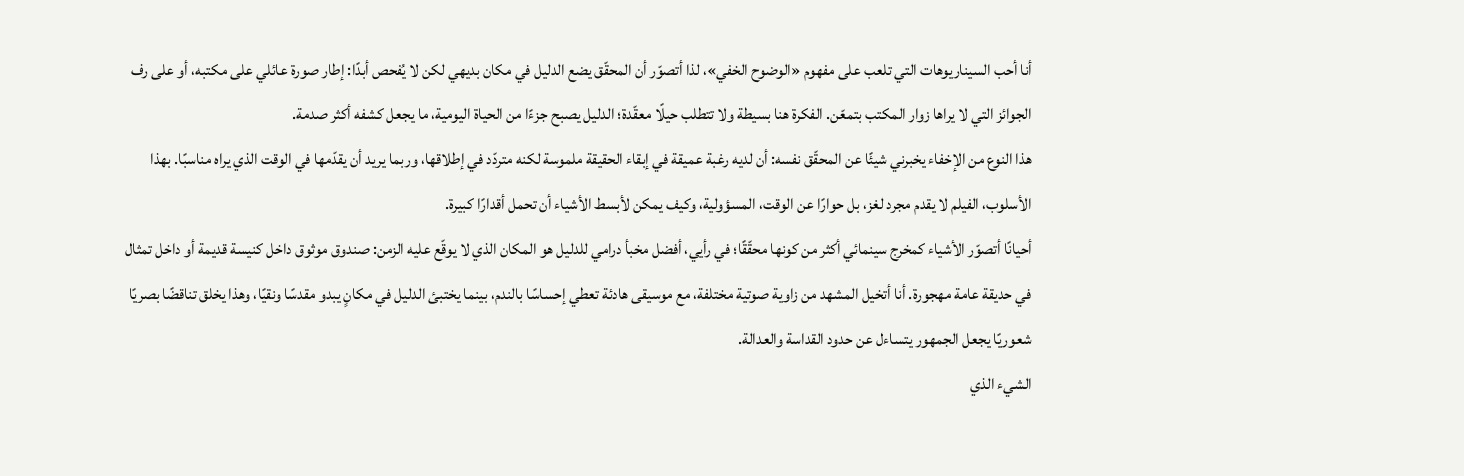أنا أحب السيناريوهات التي تلعب على مفهوم «الوضوح الخفي»، لذا أتصوّر أن المحقّق يضع الدليل في مكان بديهي لكن لا يُفحص أبدًا: إطار صورة عائلي على مكتبه، أو على رف الجوائز التي لا يراها زوار المكتب بتمعّن. الفكرة هنا بسيطة ولا تتطلب حيلًا معقّدة؛ الدليل يصبح جزءًا من الحياة اليومية، ما يجعل كشفه أكثر صدمة.
هذا النوع من الإخفاء يخبرني شيئًا عن المحقّق نفسه: أن لديه رغبة عميقة في إبقاء الحقيقة ملموسة لكنه متردّد في إطلاقها، وربما يريد أن يقدّمها في الوقت الذي يراه مناسبًا. بهذا الأسلوب، الفيلم لا يقدم مجرد لغز، بل حوارًا عن الوقت، المسؤولية، وكيف يمكن لأبسط الأشياء أن تحمل أقدارًا كبيرة.
أحيانًا أتصوّر الأشياء كمخرج سينمائي أكثر من كونها محقّقًا؛ في رأيي، أفضل مخبأ درامي للدليل هو المكان الذي لا يوقّع عليه الزمن: صندوق موثوق داخل كنيسة قديمة أو داخل تمثال في حديقة عامة مهجورة. أنا أتخيل المشهد من زاوية صوتية مختلفة، مع موسيقى هادئة تعطي إحساسًا بالندم، بينما يختبئ الدليل في مكانٍ يبدو مقدسًا ونقيًا، وهذا يخلق تناقضًا بصريًا شعوريًا يجعل الجمهور يتساءل عن حدود القداسة والعدالة.
الشيء الذي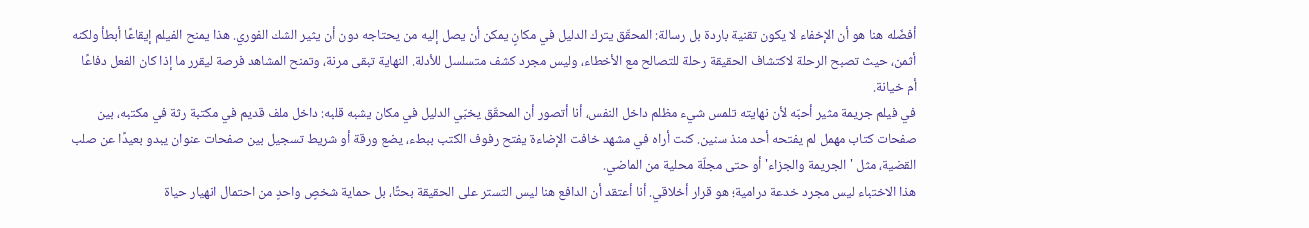أفضّله هنا هو أن الإخفاء لا يكون تقنية باردة بل رسالة: المحقّق يترك الدليل في مكانٍ يمكن أن يصل إليه من يحتاجه دون أن يثير الشك الفوري. هذا يمنح الفيلم إيقاعًا أبطأ ولكنه أثمن، حيث تصبح الرحلة لاكتشاف الحقيقة رحلة للتصالح مع الأخطاء، وليس مجرد كشف متسلسل للأدلة. النهاية تبقى مرنة، وتمنح المشاهد فرصة ليقرر ما إذا كان الفعل دفاعًا أم خيانة.
في فيلم جريمة مثير أحبّه لأن نهايته تلمس شيء مظلم داخل النفس، أنا أتصور أن المحقّق يخبّي الدليل في مكان يشبه قلبه: داخل ملف قديم في مكتبة رثة في مكتبه، بين صفحات كتاب مهمل لم يفتحه أحد منذ سنين. كنت أراه في مشهد خافت الإضاءة يفتح رفوف الكتب ببطء، يضع ورقة أو شريط تسجيل بين صفحات عنوان يبدو بعيدًا عن صلب القضية، مثل 'الجريمة والجزاء' أو حتى مجلّة محلية من الماضي.
هذا الاختباء ليس مجرد خدعة درامية؛ هو قرار أخلاقي. أنا أعتقد أن الدافع هنا ليس التستر على الحقيقة بحتًا، بل حماية شخصٍ واحدٍ من احتمال انهيار حياة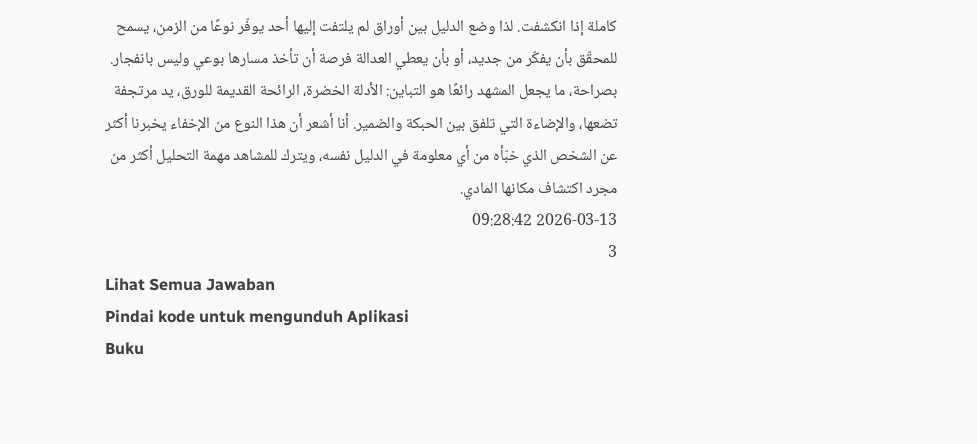كاملة إذا انكشفت. لذا وضع الدليل بين أوراق لم يلتفت إليها أحد يوفّر نوعًا من الزمن، يسمح للمحقّق بأن يفكّر من جديد، أو بأن يعطي العدالة فرصة أن تأخذ مسارها بوعي وليس بانفجار.
بصراحة، ما يجعل المشهد رائعًا هو التباين: الأدلة الخضرة، الرائحة القديمة للورق، يد مرتجفة تضعها، والإضاءة التي تلفق بين الحبكة والضمير. أنا أشعر أن هذا النوع من الإخفاء يخبرنا أكثر عن الشخص الذي خبّأه من أي معلومة في الدليل نفسه، ويترك للمشاهد مهمة التحليل أكثر من مجرد اكتشاف مكانها المادي.
2026-03-13 09:28:42
3
Lihat Semua Jawaban
Pindai kode untuk mengunduh Aplikasi
Buku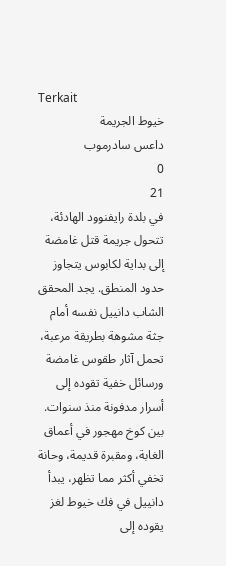Terkait
خيوط الجريمة
داعس سادرموب
0
21
في بلدة رايفنوود الهادئة، تتحول جريمة قتل غامضة إلى بداية لكابوس يتجاوز حدود المنطق. يجد المحقق الشاب دانييل نفسه أمام جثة مشوهة بطريقة مرعبة، تحمل آثار طقوس غامضة ورسائل خفية تقوده إلى أسرار مدفونة منذ سنوات.
بين كوخ مهجور في أعماق الغابة، ومقبرة قديمة، وحانة تخفي أكثر مما تظهر، يبدأ دانييل في فك خيوط لغز يقوده إلى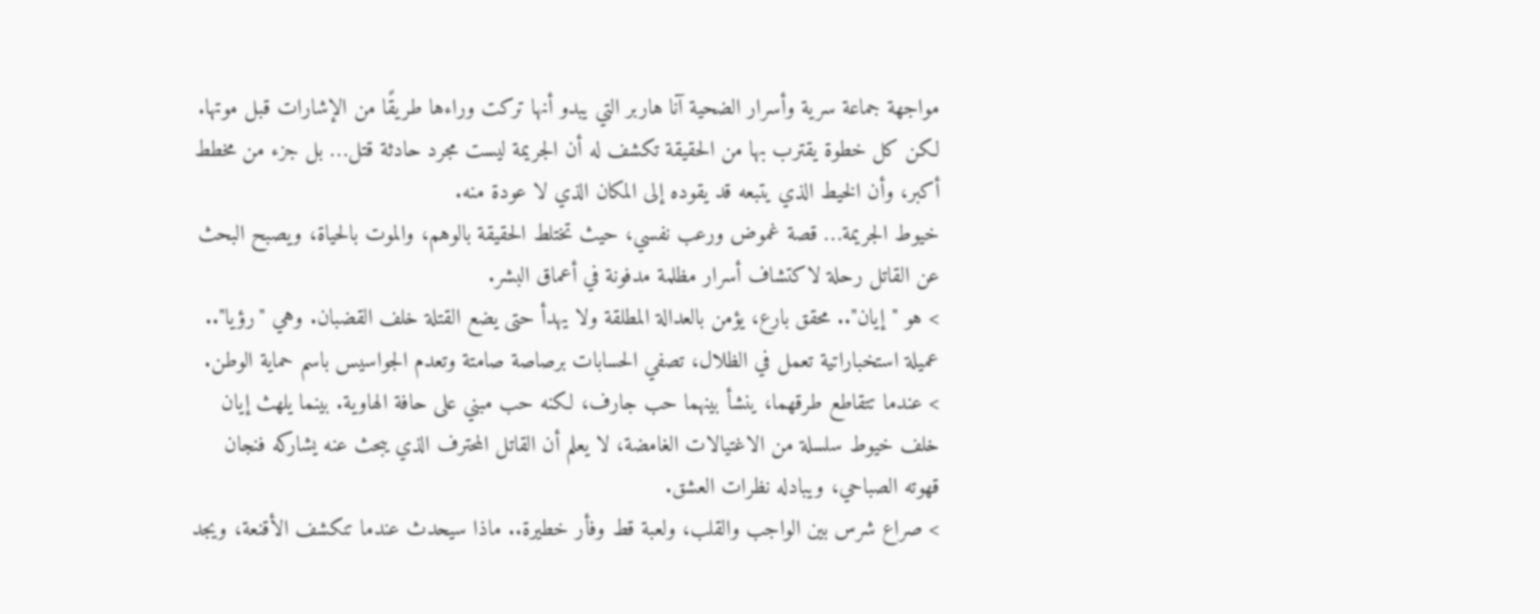مواجهة جماعة سرية وأسرار الضحية آنا هاربر التي يبدو أنها تركت وراءها طريقًا من الإشارات قبل موتها.
لكن كل خطوة يقترب بها من الحقيقة تكشف له أن الجريمة ليست مجرد حادثة قتل… بل جزء من مخطط أكبر، وأن الخيط الذي يتبعه قد يقوده إلى المكان الذي لا عودة منه.
خيوط الجريمة… قصة غموض ورعب نفسي، حيث تختلط الحقيقة بالوهم، والموت بالحياة، ويصبح البحث عن القاتل رحلة لاكتشاف أسرار مظلمة مدفونة في أعماق البشر.
> هو "إيان".. محقق بارع، يؤمن بالعدالة المطلقة ولا يهدأ حتى يضع القتلة خلف القضبان. وهي "رؤيا".. عميلة استخباراتية تعمل في الظلال، تصفي الحسابات برصاصة صامتة وتعدم الجواسيس باسم حماية الوطن.
> عندما تتقاطع طرقهما، ينشأ بينهما حب جارف، لكنه حب مبني على حافة الهاوية. بينما يلهث إيان خلف خيوط سلسلة من الاغتيالات الغامضة، لا يعلم أن القاتل المحترف الذي يبحث عنه يشاركه فنجان قهوته الصباحي، ويبادله نظرات العشق.
> صراع شرس بين الواجب والقلب، ولعبة قط وفأر خطيرة.. ماذا سيحدث عندما تنكشف الأقنعة، ويجد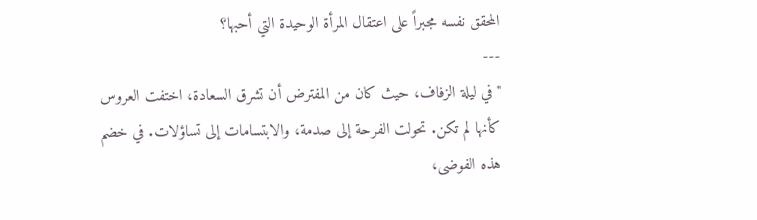المحقق نفسه مجبراً على اعتقال المرأة الوحيدة التي أحبها؟
---
"في ليلة الزفاف، حيث كان من المفترض أن تشرق السعادة، اختفت العروس كأنها لم تكن. تحولت الفرحة إلى صدمة، والابتسامات إلى تساؤلات. في خضم هذه الفوضى،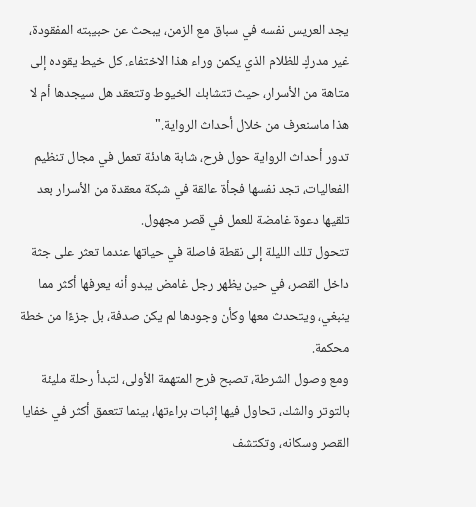يجد العريس نفسه في سباق مع الزمن، يبحث عن حبيبته المفقودة، غير مدركٍ للظلام الذي يكمن وراء هذا الاختفاء. كل خيط يقوده إلى متاهة من الأسرار، حيث تتشابك الخيوط وتتعقد هل سيجدها أم لا هذا ماسنعرف من خلال أحداث الرواية."
تدور أحداث الرواية حول فرح، شابة هادئة تعمل في مجال تنظيم الفعاليات، تجد نفسها فجأة عالقة في شبكة معقدة من الأسرار بعد تلقيها دعوة غامضة للعمل في قصر مجهول.
تتحول تلك الليلة إلى نقطة فاصلة في حياتها عندما تعثر على جثة داخل القصر، في حين يظهر رجل غامض يبدو أنه يعرفها أكثر مما ينبغي، ويتحدث معها وكأن وجودها لم يكن صدفة، بل جزءًا من خطة محكمة.
ومع وصول الشرطة، تصبح فرح المتهمة الأولى، لتبدأ رحلة مليئة بالتوتر والشك، تحاول فيها إثبات براءتها، بينما تتعمق أكثر في خفايا القصر وسكانه، وتكتشف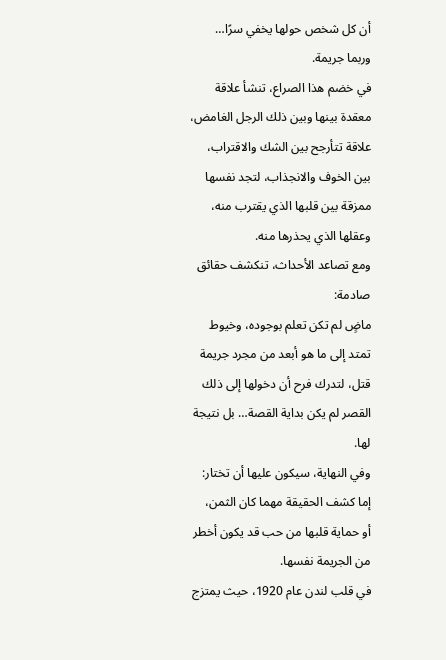أن كل شخص حولها يخفي سرًا… وربما جريمة.
في خضم هذا الصراع، تنشأ علاقة معقدة بينها وبين ذلك الرجل الغامض، علاقة تتأرجح بين الشك والاقتراب، بين الخوف والانجذاب، لتجد نفسها ممزقة بين قلبها الذي يقترب منه، وعقلها الذي يحذرها منه.
ومع تصاعد الأحداث، تنكشف حقائق صادمة:
ماضٍ لم تكن تعلم بوجوده، وخيوط تمتد إلى ما هو أبعد من مجرد جريمة قتل، لتدرك فرح أن دخولها إلى ذلك القصر لم يكن بداية القصة… بل نتيجة لها.
وفي النهاية، سيكون عليها أن تختار:
إما كشف الحقيقة مهما كان الثمن،
أو حماية قلبها من حب قد يكون أخطر من الجريمة نفسها.
في قلب لندن عام 1920، حيث يمتزج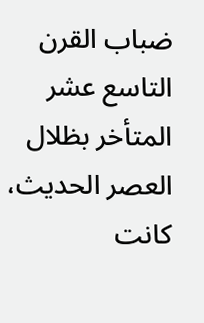ضباب القرن التاسع عشر المتأخر بظلال العصر الحديث، كانت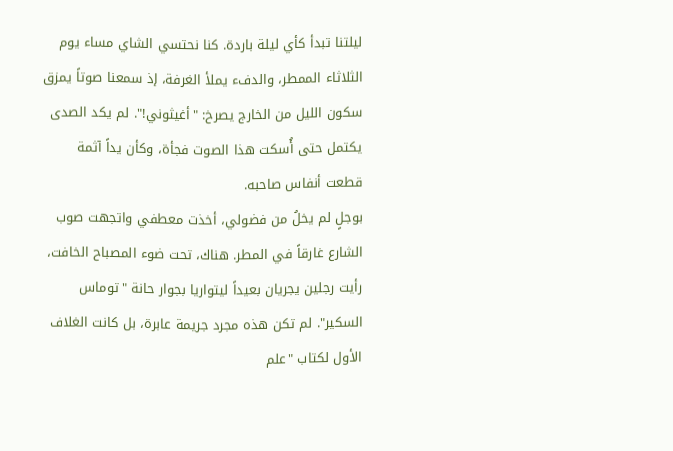ليلتنا تبدأ كأي ليلة باردة. كنا نحتسي الشاي مساء يوم الثلاثاء الممطر، والدفء يملأ الغرفة، إذ سمعنا صوتاً يمزق سكون الليل من الخارج يصرخ: "أغيثوني!". لم يكد الصدى يكتمل حتى أُسكت هذا الصوت فجأة، وكأن يداً آثمة قطعت أنفاس صاحبه.
بوجلٍ لم يخلُ من فضولي، أخذت معطفي واتجهت صوب الشارع غارقاً في المطر. هناك، تحت ضوء المصباح الخافت، رأيت رجلين يجريان بعيداً ليتواريا بجوار حانة "توماس السكير". لم تكن هذه مجرد جريمة عابرة، بل كانت الغلاف الأول لكتاب "علم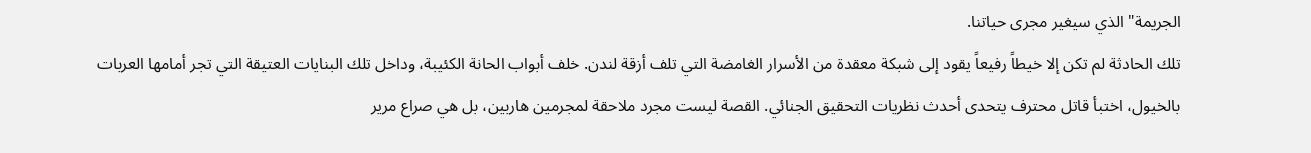الجريمة" الذي سيغير مجرى حياتنا.
تلك الحادثة لم تكن إلا خيطاً رفيعاً يقود إلى شبكة معقدة من الأسرار الغامضة التي تلف أزقة لندن. خلف أبواب الحانة الكئيبة، وداخل تلك البنايات العتيقة التي تجر أمامها العربات بالخيول، اختبأ قاتل محترف يتحدى أحدث نظريات التحقيق الجنائي. القصة ليست مجرد ملاحقة لمجرمين هاربين، بل هي صراع مرير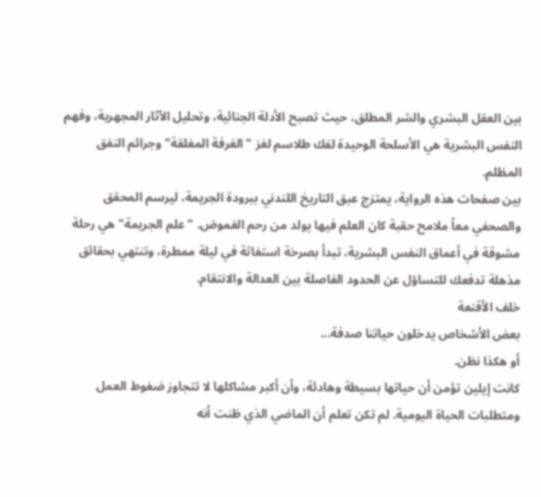بين العقل البشري والشر المطلق، حيث تصبح الأدلة الجنائية، وتحليل الآثار المجهرية، وفهم النفس البشرية هي الأسلحة الوحيدة لفك طلاسم لغز "الغرفة المغلقة" وجرائم النفق المظلم.
بين صفحات هذه الرواية، يمتزج عبق التاريخ اللندني ببرودة الجريمة، ليرسم المحقق والصحفي معاً ملامح حقبة كان العلم فيها يولد من رحم الغموض. "علم الجريمة" هي رحلة مشوقة في أعماق النفس البشرية، تبدأ بصرخة استغاثة في ليلة ممطرة، وتنتهي بحقائق مذهلة تدفعك للتساؤل عن الحدود الفاصلة بين العدالة والانتقام.
خلف الأقنعة
بعض الأشخاص يدخلون حياتنا صدفة...
أو هكذا نظن.
كانت إيلين تؤمن أن حياتها بسيطة وهادئة، وأن أكبر مشاكلها لا تتجاوز ضغوط العمل ومتطلبات الحياة اليومية. لم تكن تعلم أن الماضي الذي ظنت أنه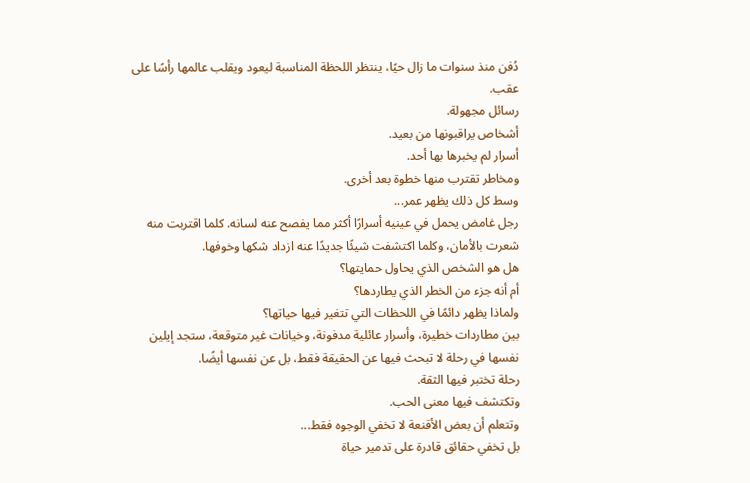دُفن منذ سنوات ما زال حيًا، ينتظر اللحظة المناسبة ليعود ويقلب عالمها رأسًا على عقب.
رسائل مجهولة.
أشخاص يراقبونها من بعيد.
أسرار لم يخبرها بها أحد.
ومخاطر تقترب منها خطوة بعد أخرى.
وسط كل ذلك يظهر عمر...
رجل غامض يحمل في عينيه أسرارًا أكثر مما يفصح عنه لسانه. كلما اقتربت منه شعرت بالأمان، وكلما اكتشفت شيئًا جديدًا عنه ازداد شكها وخوفها.
هل هو الشخص الذي يحاول حمايتها؟
أم أنه جزء من الخطر الذي يطاردها؟
ولماذا يظهر دائمًا في اللحظات التي تتغير فيها حياتها؟
بين مطاردات خطيرة، وأسرار عائلية مدفونة، وخيانات غير متوقعة، ستجد إيلين نفسها في رحلة لا تبحث فيها عن الحقيقة فقط، بل عن نفسها أيضًا.
رحلة تختبر فيها الثقة.
وتكتشف فيها معنى الحب.
وتتعلم أن بعض الأقنعة لا تخفي الوجوه فقط...
بل تخفي حقائق قادرة على تدمير حياة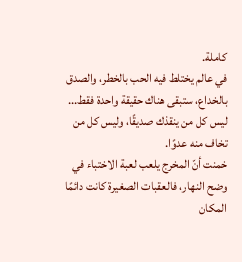كاملة.
في عالم يختلط فيه الحب بالخطر، والصدق بالخداع، ستبقى هناك حقيقة واحدة فقط...
ليس كل من ينقذك صديقًا، وليس كل من تخاف منه عدوًا.
خمنت أنّ المخرج يلعب لعبة الاختباء في وضح النهار، فالعقبات الصغيرة كانت دائمًا المكان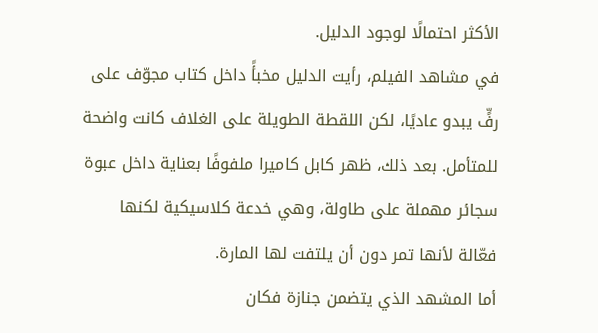الأكثر احتمالًا لوجود الدليل.
في مشاهد الفيلم، رأيت الدليل مخبأً داخل كتاب مجوّف على رفٍّ يبدو عاديًا، لكن اللقطة الطويلة على الغلاف كانت واضحة للمتأمل. بعد ذلك، ظهر كابل كاميرا ملفوفًا بعناية داخل عبوة سجائر مهملة على طاولة، وهي خدعة كلاسيكية لكنها فعّالة لأنها تمر دون أن يلتفت لها المارة.
أما المشهد الذي يتضمن جنازة فكان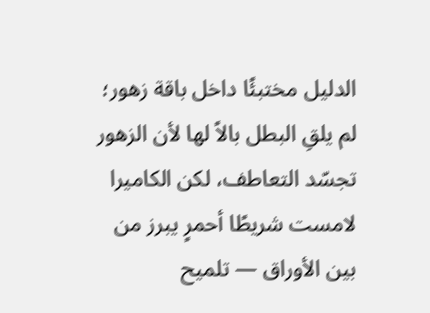الدليل مختبئًا داخل باقة زهور؛ لم يلقِ البطل بالاً لها لأن الزهور تجسّد التعاطف، لكن الكاميرا لامست شريطًا أحمرٍ يبرز من بين الأوراق — تلميح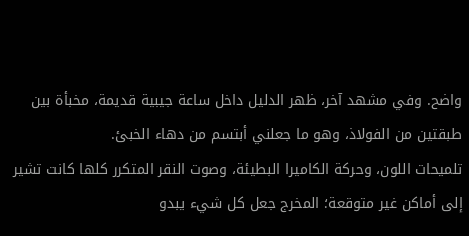واضح. وفي مشهد آخر، ظهر الدليل داخل ساعة جيبية قديمة، مخبأة بين طبقتين من الفولاذ، وهو ما جعلني أبتسم من دهاء الخبئ.
تلميحات اللون، وحركة الكاميرا البطيئة، وصوت النقر المتكرر كلها كانت تشير إلى أماكن غير متوقعة؛ المخرج جعل كل شيء يبدو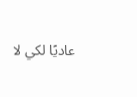عاديًا لكي لا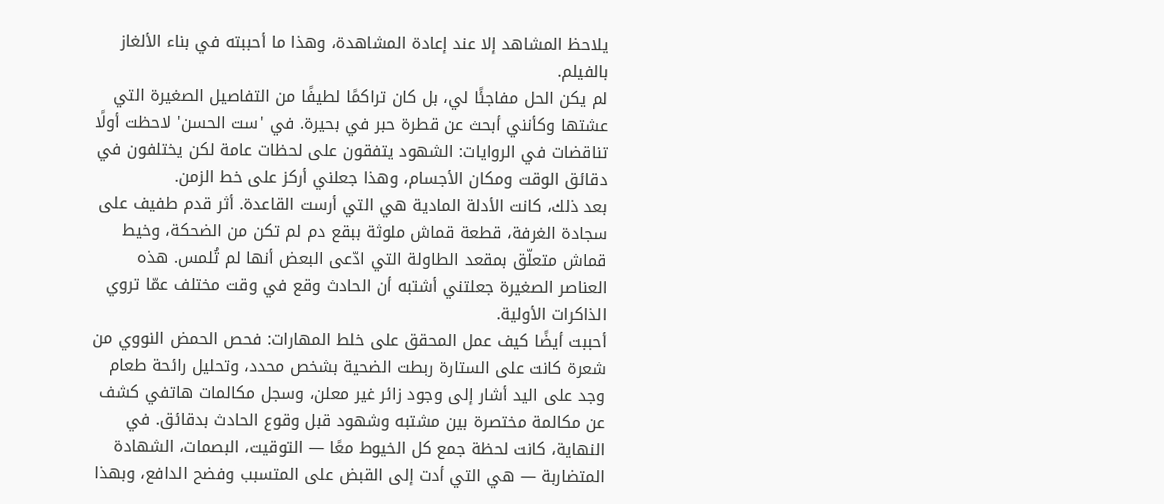يلاحظ المشاهد إلا عند إعادة المشاهدة، وهذا ما أحببته في بناء الألغاز بالفيلم.
لم يكن الحل مفاجئًا لي، بل كان تراكمًا لطيفًا من التفاصيل الصغيرة التي عشتها وكأنني أبحث عن قطرة حبر في بحيرة. في 'ست الحسن' لاحظت أولًا تناقضات في الروايات: الشهود يتفقون على لحظات عامة لكن يختلفون في دقائق الوقت ومكان الأجسام، وهذا جعلني أركز على خط الزمن.
بعد ذلك، كانت الأدلة المادية هي التي أرست القاعدة. أثر قدم طفيف على سجادة الغرفة، قطعة قماش ملوثة ببقع دم لم تكن من الضحكة، وخيط قماش متعلّق بمقعد الطاولة التي ادّعى البعض أنها لم تُلمس. هذه العناصر الصغيرة جعلتني أشتبه أن الحادث وقع في وقت مختلف عمّا تروي الذاكرات الأولية.
أحببت أيضًا كيف عمل المحقق على خلط المهارات: فحص الحمض النووي من شعرة كانت على الستارة ربطت الضحية بشخص محدد، وتحليل رائحة طعام وجد على اليد أشار إلى وجود زائر غير معلن، وسجل مكالمات هاتفي كشف عن مكالمة مختصرة بين مشتبه وشهود قبل وقوع الحادث بدقائق. في النهاية، كانت لحظة جمع كل الخيوط معًا — التوقيت، البصمات، الشهادة المتضاربة — هي التي أدت إلى القبض على المتسبب وفضح الدافع، وبهذا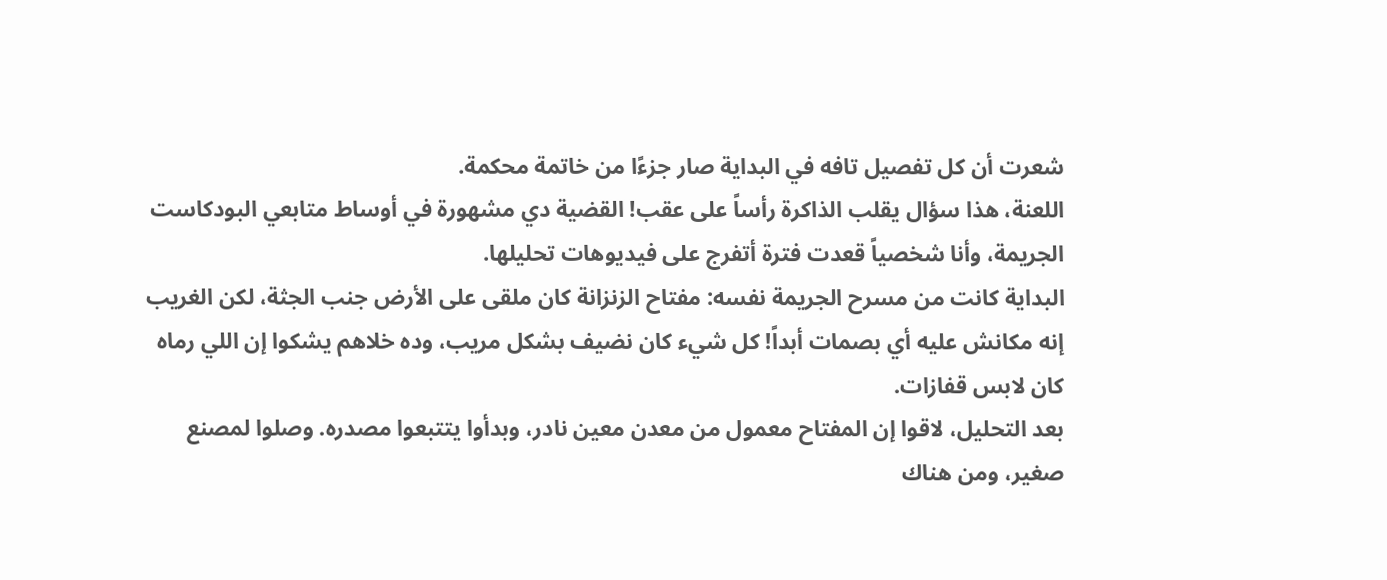شعرت أن كل تفصيل تافه في البداية صار جزءًا من خاتمة محكمة.
اللعنة، هذا سؤال يقلب الذاكرة رأساً على عقب! القضية دي مشهورة في أوساط متابعي البودكاست الجريمة، وأنا شخصياً قعدت فترة أتفرج على فيديوهات تحليلها.
البداية كانت من مسرح الجريمة نفسه: مفتاح الزنزانة كان ملقى على الأرض جنب الجثة، لكن الغريب إنه مكانش عليه أي بصمات أبداً! كل شيء كان نضيف بشكل مريب، وده خلاهم يشكوا إن اللي رماه كان لابس قفازات.
بعد التحليل، لاقوا إن المفتاح معمول من معدن معين نادر، وبدأوا يتتبعوا مصدره. وصلوا لمصنع صغير، ومن هناك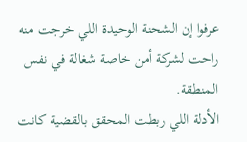عرفوا إن الشحنة الوحيدة اللي خرجت منه راحت لشركة أمن خاصة شغالة في نفس المنطقة.
الأدلة اللي ربطت المحقق بالقضية كانت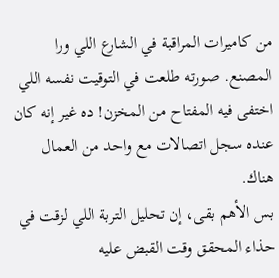من كاميرات المراقبة في الشارع اللي ورا المصنع. صورته طلعت في التوقيت نفسه اللي اختفى فيه المفتاح من المخزن! ده غير إنه كان عنده سجل اتصالات مع واحد من العمال هناك.
بس الأهم بقى، إن تحليل التربة اللي لزقت في حذاء المحقق وقت القبض عليه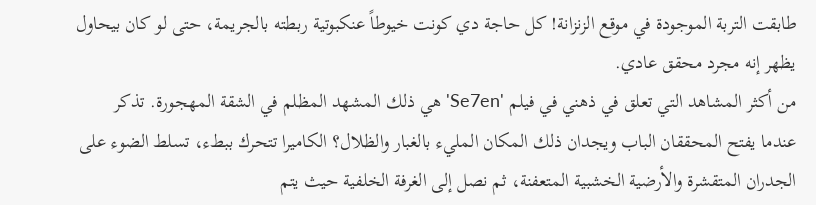طابقت التربة الموجودة في موقع الزنزانة! كل حاجة دي كونت خيوطاً عنكبوتية ربطته بالجريمة، حتى لو كان بيحاول يظهر إنه مجرد محقق عادي.
من أكثر المشاهد التي تعلق في ذهني في فيلم 'Se7en' هي ذلك المشهد المظلم في الشقة المهجورة. تذكر عندما يفتح المحققان الباب ويجدان ذلك المكان المليء بالغبار والظلال؟ الكاميرا تتحرك ببطء، تسلط الضوء على الجدران المتقشرة والأرضية الخشبية المتعفنة، ثم نصل إلى الغرفة الخلفية حيث يتم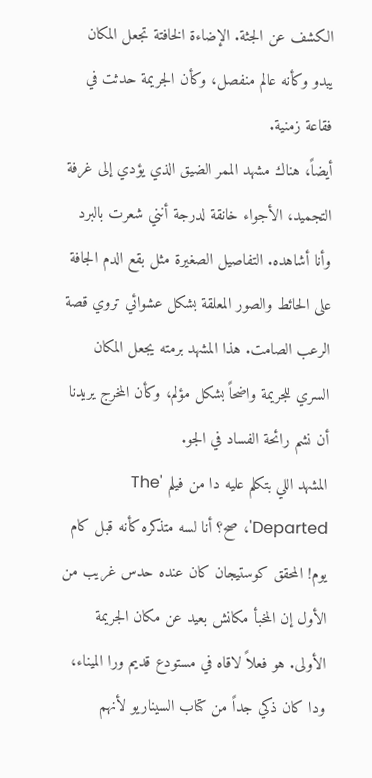الكشف عن الجثة. الإضاءة الخافتة تجعل المكان يبدو وكأنه عالم منفصل، وكأن الجريمة حدثت في فقاعة زمنية.
أيضاً، هناك مشهد الممر الضيق الذي يؤدي إلى غرفة التجميد، الأجواء خانقة لدرجة أنني شعرت بالبرد وأنا أشاهده. التفاصيل الصغيرة مثل بقع الدم الجافة على الحائط والصور المعلقة بشكل عشوائي تروي قصة الرعب الصامت. هذا المشهد برمته يجعل المكان السري للجريمة واضحاً بشكل مؤلم، وكأن المخرج يريدنا أن نشم رائحة الفساد في الجو.
المشهد اللي بتكلم عليه دا من فيلم 'The Departed'، صح؟ أنا لسه متذكره كأنه قبل كام يوم! المحقق كوستيجان كان عنده حدس غريب من الأول إن المخبأ مكانش بعيد عن مكان الجريمة الأولى. هو فعلاً لاقاه في مستودع قديم ورا الميناء، ودا كان ذكي جداً من كتاب السيناريو لأنهم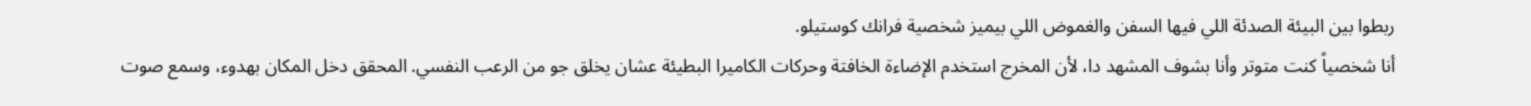ربطوا بين البيئة الصدئة اللي فيها السفن والغموض اللي بيميز شخصية فرانك كوستيلو.
أنا شخصياً كنت متوتر وأنا بشوف المشهد دا، لأن المخرج استخدم الإضاءة الخافتة وحركات الكاميرا البطيئة عشان يخلق جو من الرعب النفسي. المحقق دخل المكان بهدوء، وسمع صوت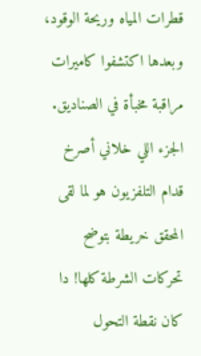قطرات المياه وريحة الوقود، وبعدها اكتشفوا كاميرات مراقبة مخبأة في الصناديق.
الجزء اللي خلاني أصرخ قدام التلفزيون هو لما لقى المحقق خريطة بتوضح تحركات الشرطة كلها! دا كان نقطة التحول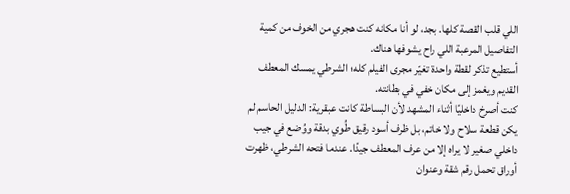اللي قلب القصة كلها. بجد، لو أنا مكانه كنت هجري من الخوف من كمية التفاصيل المرعبة اللي راح يشوفها هناك.
أستطيع تذكر لقطة واحدة تغيّر مجرى الفيلم كله؛ الشرطي يمسك المعطف القديم ويغمز إلى مكان خفي في بطانته.
كنت أصرخ داخليًا أثناء المشهد لأن البساطة كانت عبقرية: الدليل الحاسم لم يكن قطعة سلاح ولا خاتم، بل ظرف أسود رقيق طُوي بدقة ووُضع في جيب داخلي صغير لا يراه إلا من عرف المعطف جيدًا. عندما فتحه الشرطي، ظهرت أوراق تحمل رقم شقة وعنوان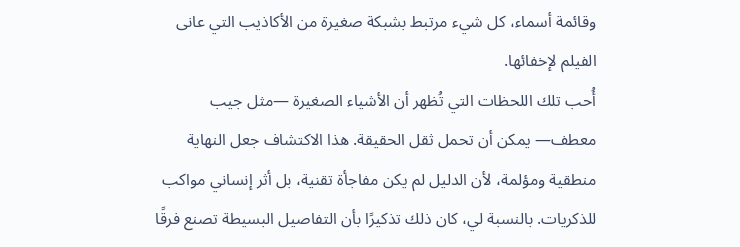وقائمة أسماء، كل شيء مرتبط بشبكة صغيرة من الأكاذيب التي عانى الفيلم لإخفائها.
أُحب تلك اللحظات التي تُظهر أن الأشياء الصغيرة —مثل جيب معطف— يمكن أن تحمل ثقل الحقيقة. هذا الاكتشاف جعل النهاية منطقية ومؤلمة، لأن الدليل لم يكن مفاجأة تقنية، بل أثر إنساني مواكب للذكريات. بالنسبة لي، كان ذلك تذكيرًا بأن التفاصيل البسيطة تصنع فرقًا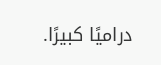دراميًا كبيرًا.